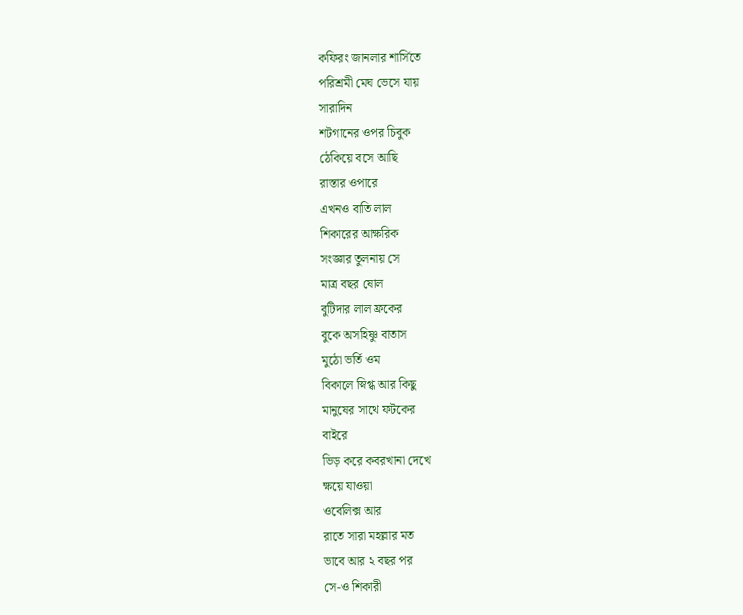কফিরং জানলার শার্সিতে
পরিশ্রমী মেঘ ভেসে যায়
সারাদিন
শটগানের ওপর চিবুক
ঠেকিয়ে বসে আছি
রাস্তার ওপারে
এখনও বাতি লাল
শিকারের আক্ষরিক
সংজ্ঞার তুলনায় সে
মাত্র বছর ষোল
বুটিদার লাল ফ্রকের
বুকে অসহিষ্ণু বাতাস
মুঠো ভর্তি ওম
বিকালে স্নিগ্ধ আর কিছু
মানুষের সাথে ফটকের
বাইরে
ভিড় করে কবরখানা দেখে
ক্ষয়ে যাওয়া
ওবেলিক্স আর
রাতে সারা মহল্লার মত
ভাবে আর ২ বছর পর
সে-ও শিকারী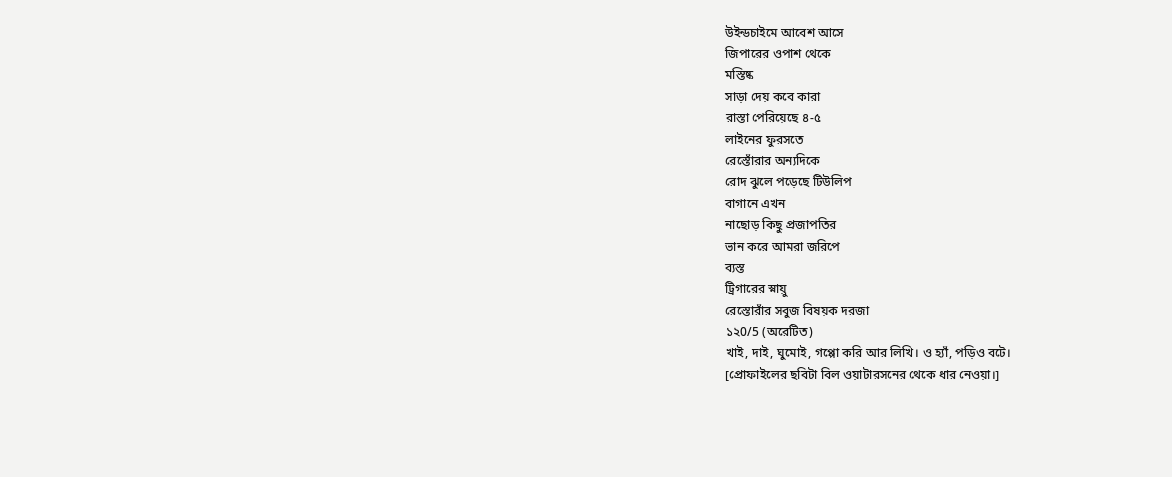উইন্ডচাইমে আবেশ আসে
জিপারের ওপাশ থেকে
মস্তিষ্ক
সাড়া দেয় কবে কারা
রাস্তা পেরিয়েছে ৪-৫
লাইনের ফুরসতে
রেস্তোঁরার অন্যদিকে
রোদ ঝুলে পড়েছে টিউলিপ
বাগানে এখন
নাছোড় কিছু প্রজাপতির
ভান করে আমরা জরিপে
ব্যস্ত
ট্রিগারের স্নায়ু
রেস্তোরাঁর সবুজ বিষয়ক দরজা
১২0/5 (অরেটিত)
খাই, দাই, ঘুমোই, গপ্পো করি আর লিখি। ও হ্যাঁ, পড়িও বটে।
[প্রোফাইলের ছবিটা বিল ওয়াটারসনের থেকে ধার নেওয়া।]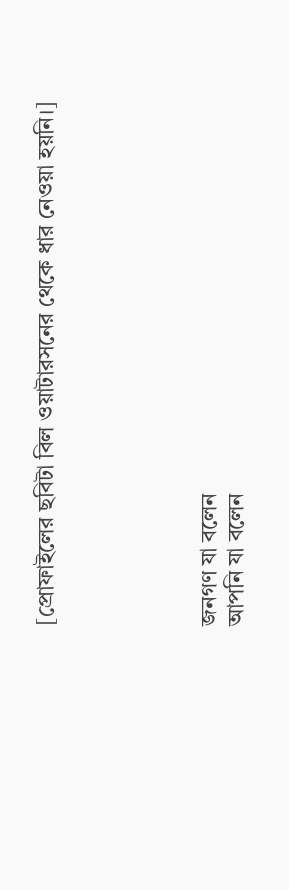[প্রোফাইলের ছবিটা বিল ওয়াটারসনের থেকে ধার নেওয়া হয়নি।]





জনগণ যা বলেন
আপনি যা বলেন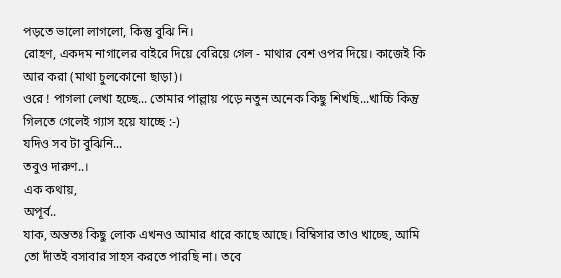পড়তে ভালো লাগলো, কিন্তু বুঝি নি।
রোহণ, একদম নাগালের বাইরে দিয়ে বেরিয়ে গেল - মাথার বেশ ওপর দিয়ে। কাজেই কি আর করা (মাথা চুলকোনো ছাড়া)।
ওরে ! পাগলা লেখা হচ্ছে... তোমার পাল্লায় পড়ে নতুন অনেক কিছু শিখছি...খাচ্চি কিন্তু গিলতে গেলেই গ্যাস হয়ে যাচ্ছে :-)
যদিও সব টা বুঝিনি...
তবুও দারুণ..।
এক কথায়,
অপূর্ব..
যাক, অন্ততঃ কিছু লোক এখনও আমার ধারে কাছে আছে। বিম্বিসার তাও খাচ্ছে, আমি তো দাঁতই বসাবার সাহস করতে পারছি না। তবে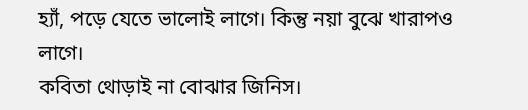হ্যাঁ, পড়ে যেতে ভালোই লাগে। কিন্তু নয়া বুঝে খারাপও লাগে।
কবিতা থোড়াই না বোঝার জিনিস।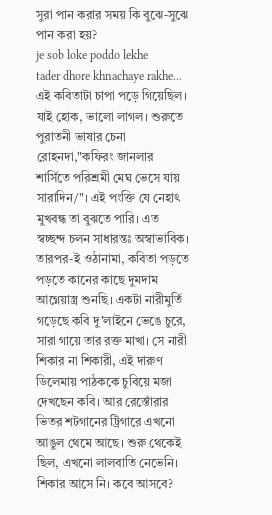সুরা পান করার সময় কি বুঝে-সুঝে পান করা হয়?
je sob loke poddo lekhe
tader dhore khnachaye rakhe...
এই কবিতাটা চাপা পড়ে গিয়েছিল। যাই হোক, ভালো লাগল। শুরুতে পুরাতনী ভাষার চেনা রোহনদা,"কফিরং জানলার শার্সিতে পরিশ্রমী মেঘ ভেসে যায় সারাদিন/"। এই পংক্তি যে নেহাৎ মুখবন্ধ তা বুঝতে পারি। এত স্বচ্ছন্দ চলন সাধারন্তঃ অস্বাভাবিক। তারপর-ই ওঠানামা, কবিতা পড়তে পড়তে কানের কাছে দুমদাম আগ্নেয়াস্ত্র শুনছি। একটা নারীমুর্তি গড়েছে কবি দু'লাইনে ভেঙে চুরে, সারা গায়ে তার রক্ত মাখা। সে নারী শিকার না শিকারী, এই দারুণ ডিলেমায় পাঠককে চুবিয়ে মজা দেখছেন কবি। আর রেস্তোঁরার ভিতর শটগানের ট্রিগারে এখনো আঙুল থেমে আছে। শুরু থেকেই ছিল, এখনো লালবাতি নেভেনি। শিকার আসে নি। কবে আসবে?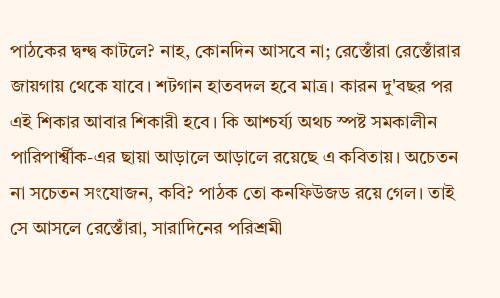পাঠকের দ্বন্দ্ব কাটলে? নাহ, কোনদিন আসবে না; রেস্তোঁরা রেস্তোঁরার জায়গায় থেকে যাবে। শটগান হাতবদল হবে মাত্র। কারন দু'বছর পর এই শিকার আবার শিকারী হবে। কি আশ্চর্য্য অথচ স্পষ্ট সমকালীন পারিপার্শ্বীক-এর ছায়া আড়ালে আড়ালে রয়েছে এ কবিতায়। অচেতন না সচেতন সংযোজন, কবি? পাঠক তো কনফিউজড রয়ে গেল। তাই সে আসলে রেস্তোঁরা, সারাদিনের পরিশ্রমী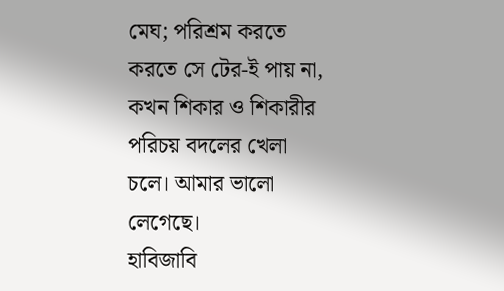মেঘ; পরিশ্রম করতে করতে সে টের-ই পায় না, কখন শিকার ও শিকারীর পরিচয় বদলের খেলা চলে। আমার ভালো লেগেছে।
হাবিজাবি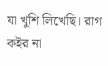যা খুশি লিখেছি। রাগ কইর না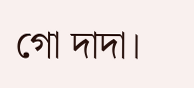গো দাদা।